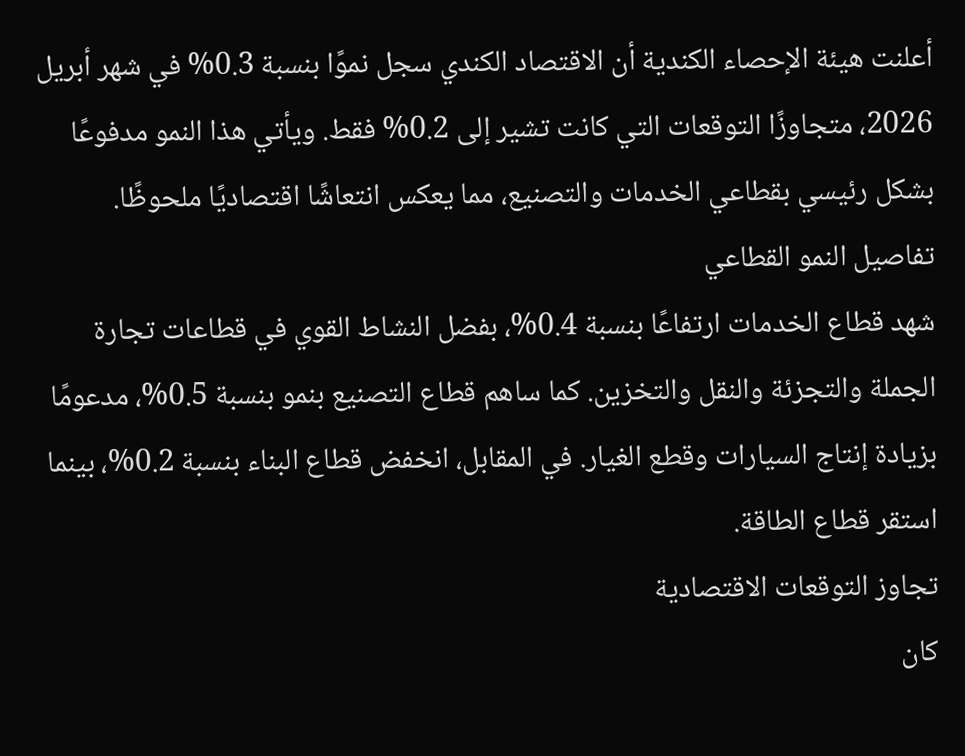أعلنت هيئة الإحصاء الكندية أن الاقتصاد الكندي سجل نموًا بنسبة 0.3% في شهر أبريل 2026، متجاوزًا التوقعات التي كانت تشير إلى 0.2% فقط. ويأتي هذا النمو مدفوعًا بشكل رئيسي بقطاعي الخدمات والتصنيع، مما يعكس انتعاشًا اقتصاديًا ملحوظًا.
تفاصيل النمو القطاعي
شهد قطاع الخدمات ارتفاعًا بنسبة 0.4%، بفضل النشاط القوي في قطاعات تجارة الجملة والتجزئة والنقل والتخزين. كما ساهم قطاع التصنيع بنمو بنسبة 0.5%، مدعومًا بزيادة إنتاج السيارات وقطع الغيار. في المقابل، انخفض قطاع البناء بنسبة 0.2%، بينما استقر قطاع الطاقة.
تجاوز التوقعات الاقتصادية
كان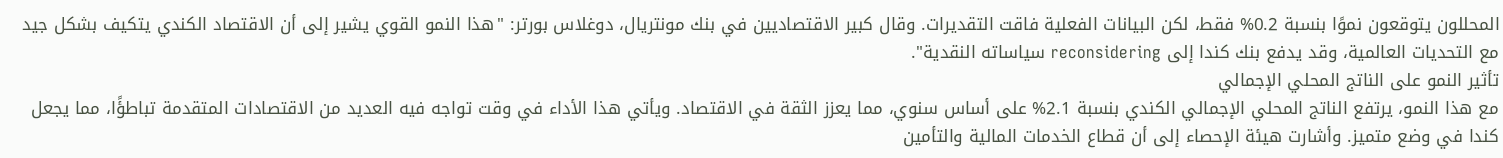المحللون يتوقعون نموًا بنسبة 0.2% فقط، لكن البيانات الفعلية فاقت التقديرات. وقال كبير الاقتصاديين في بنك مونتريال، دوغلاس بورتر: "هذا النمو القوي يشير إلى أن الاقتصاد الكندي يتكيف بشكل جيد مع التحديات العالمية، وقد يدفع بنك كندا إلى reconsidering سياساته النقدية".
تأثير النمو على الناتج المحلي الإجمالي
مع هذا النمو، يرتفع الناتج المحلي الإجمالي الكندي بنسبة 2.1% على أساس سنوي، مما يعزز الثقة في الاقتصاد. ويأتي هذا الأداء في وقت تواجه فيه العديد من الاقتصادات المتقدمة تباطؤًا، مما يجعل كندا في وضع متميز. وأشارت هيئة الإحصاء إلى أن قطاع الخدمات المالية والتأمين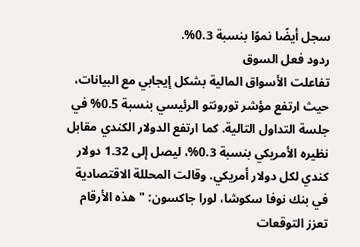سجل أيضًا نموًا بنسبة 0.3%.
ردود فعل السوق
تفاعلت الأسواق المالية بشكل إيجابي مع البيانات، حيث ارتفع مؤشر تورونتو الرئيسي بنسبة 0.5% في جلسة التداول التالية. كما ارتفع الدولار الكندي مقابل نظيره الأمريكي بنسبة 0.3%، ليصل إلى 1.32 دولار كندي لكل دولار أمريكي. وقالت المحللة الاقتصادية في بنك نوفا سكوشا، لورا جاكسون: "هذه الأرقام تعزز التوقعات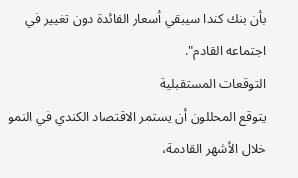بأن بنك كندا سيبقي أسعار الفائدة دون تغيير في اجتماعه القادم".
التوقعات المستقبلية
يتوقع المحللون أن يستمر الاقتصاد الكندي في النمو خلال الأشهر القادمة،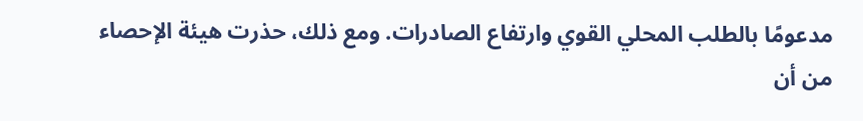مدعومًا بالطلب المحلي القوي وارتفاع الصادرات. ومع ذلك، حذرت هيئة الإحصاء من أن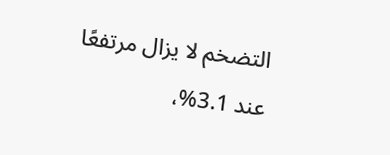التضخم لا يزال مرتفعًا عند 3.1%،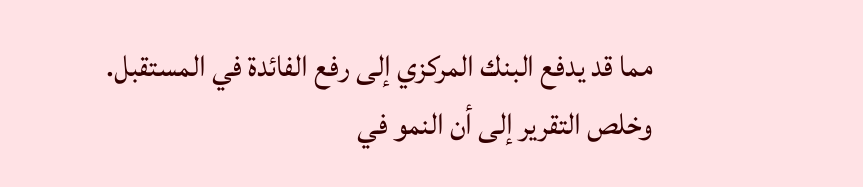مما قد يدفع البنك المركزي إلى رفع الفائدة في المستقبل. وخلص التقرير إلى أن النمو في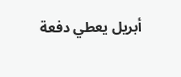أبريل يعطي دفعة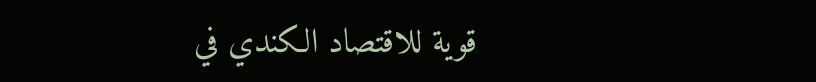قوية للاقتصاد الكندي في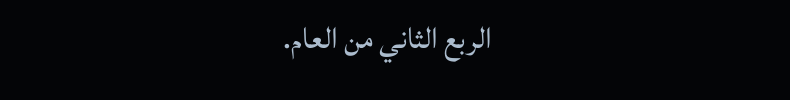الربع الثاني من العام.